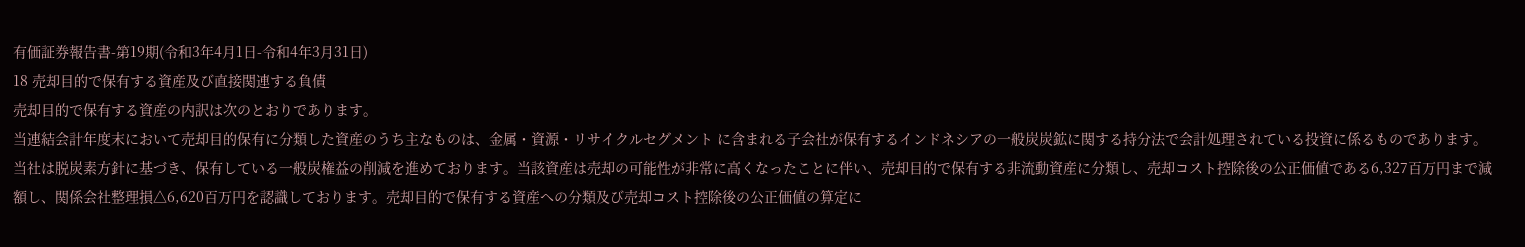有価証券報告書-第19期(令和3年4月1日-令和4年3月31日)
18 売却目的で保有する資産及び直接関連する負債
売却目的で保有する資産の内訳は次のとおりであります。
当連結会計年度末において売却目的保有に分類した資産のうち主なものは、金属・資源・リサイクルセグメント に含まれる子会社が保有するインドネシアの一般炭炭鉱に関する持分法で会計処理されている投資に係るものであります。
当社は脱炭素方針に基づき、保有している一般炭権益の削減を進めております。当該資産は売却の可能性が非常に高くなったことに伴い、売却目的で保有する非流動資産に分類し、売却コスト控除後の公正価値である6,327百万円まで減額し、関係会社整理損△6,620百万円を認識しております。売却目的で保有する資産への分類及び売却コスト控除後の公正価値の算定に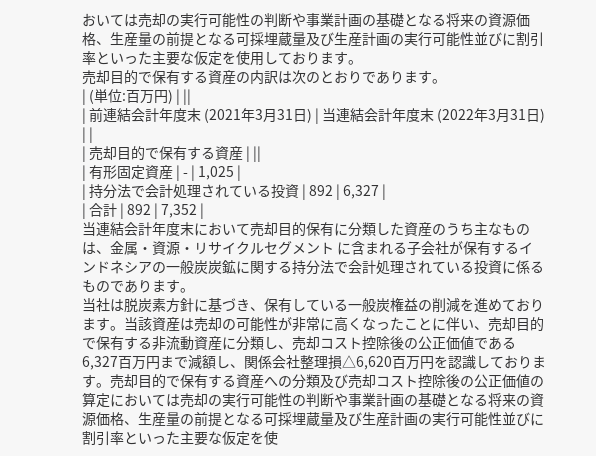おいては売却の実行可能性の判断や事業計画の基礎となる将来の資源価格、生産量の前提となる可採埋蔵量及び生産計画の実行可能性並びに割引率といった主要な仮定を使用しております。
売却目的で保有する資産の内訳は次のとおりであります。
| (単位:百万円) | ||
| 前連結会計年度末 (2021年3月31日) | 当連結会計年度末 (2022年3月31日) | |
| 売却目的で保有する資産 | ||
| 有形固定資産 | - | 1,025 |
| 持分法で会計処理されている投資 | 892 | 6,327 |
| 合計 | 892 | 7,352 |
当連結会計年度末において売却目的保有に分類した資産のうち主なものは、金属・資源・リサイクルセグメント に含まれる子会社が保有するインドネシアの一般炭炭鉱に関する持分法で会計処理されている投資に係るものであります。
当社は脱炭素方針に基づき、保有している一般炭権益の削減を進めております。当該資産は売却の可能性が非常に高くなったことに伴い、売却目的で保有する非流動資産に分類し、売却コスト控除後の公正価値である6,327百万円まで減額し、関係会社整理損△6,620百万円を認識しております。売却目的で保有する資産への分類及び売却コスト控除後の公正価値の算定においては売却の実行可能性の判断や事業計画の基礎となる将来の資源価格、生産量の前提となる可採埋蔵量及び生産計画の実行可能性並びに割引率といった主要な仮定を使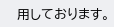用しております。